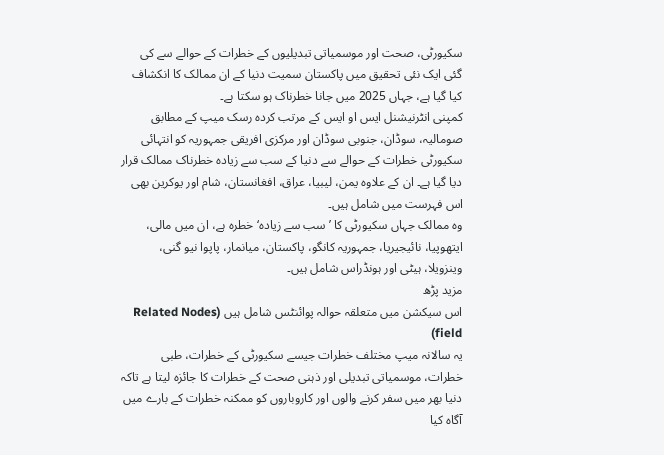سکیورٹی، صحت اور موسمیاتی تبدیلیوں کے خطرات کے حوالے سے کی گئی ایک نئی تحقیق میں پاکستان سمیت دنیا کے ان ممالک کا انکشاف کیا گیا ہے، جہاں 2025 میں جانا خطرناک ہو سکتا ہے۔
کمپنی انٹرنیشنل ایس او ایس کے مرتب کردہ رسک میپ کے مطابق صومالیہ، سوڈان، جنوبی سوڈان اور مرکزی افریقی جمہوریہ کو انتہائی سکیورٹی خطرات کے حوالے سے دنیا کے سب سے زیادہ خطرناک ممالک قرار دیا گیا ہے۔ ان کے علاوہ یمن، لیبیا، عراق، افغانستان، شام اور یوکرین بھی اس فہرست میں شامل ہیں۔
وہ ممالک جہاں سکیورٹی کا ’سب سے زیادہ‘خطرہ ہے، ان میں مالی، ایتھوپیا، نائیجیریا، جمہوریہ کانگو، پاکستان، میانمار، پاپوا نیو گنی، وینزویلا، ہیٹی اور ہونڈراس شامل ہیں۔
مزید پڑھ
اس سیکشن میں متعلقہ حوالہ پوائنٹس شامل ہیں (Related Nodes field)
یہ سالانہ میپ مختلف خطرات جیسے سکیورٹی کے خطرات، طبی خطرات، موسمیاتی تبدیلی اور ذہنی صحت کے خطرات کا جائزہ لیتا ہے تاکہ دنیا بھر میں سفر کرنے والوں اور کاروباروں کو ممکنہ خطرات کے بارے میں آگاہ کیا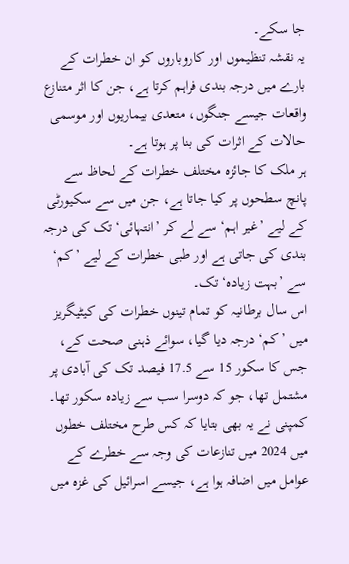جا سکے۔
یہ نقشہ تنظیموں اور کاروباروں کو ان خطرات کے بارے میں درجہ بندی فراہم کرتا ہے، جن کا اثر متنازع واقعات جیسے جنگوں، متعدی بیماریوں اور موسمی حالات کے اثرات کی بنا پر ہوتا ہے۔
ہر ملک کا جائزہ مختلف خطرات کے لحاظ سے پانچ سطحوں پر کیا جاتا ہے، جن میں سے سکیورٹی کے لیے ’غیر اہم‘ سے لے کر ’انتہائی‘ تک کی درجہ بندی کی جاتی ہے اور طبی خطرات کے لیے ’کم‘ سے ’بہت زیادہ‘ تک۔
اس سال برطانیہ کو تمام تینوں خطرات کی کیٹیگریز میں ’کم‘ درجہ دیا گیا، سوائے ذہنی صحت کے، جس کا سکور 15 سے 17.5 فیصد تک کی آبادی پر مشتمل تھا، جو کہ دوسرا سب سے زیادہ سکور تھا۔
کمپنی نے یہ بھی بتایا کہ کس طرح مختلف خطوں میں 2024 میں تنازعات کی وجہ سے خطرے کے عوامل میں اضافہ ہوا ہے، جیسے اسرائیل کی غزہ میں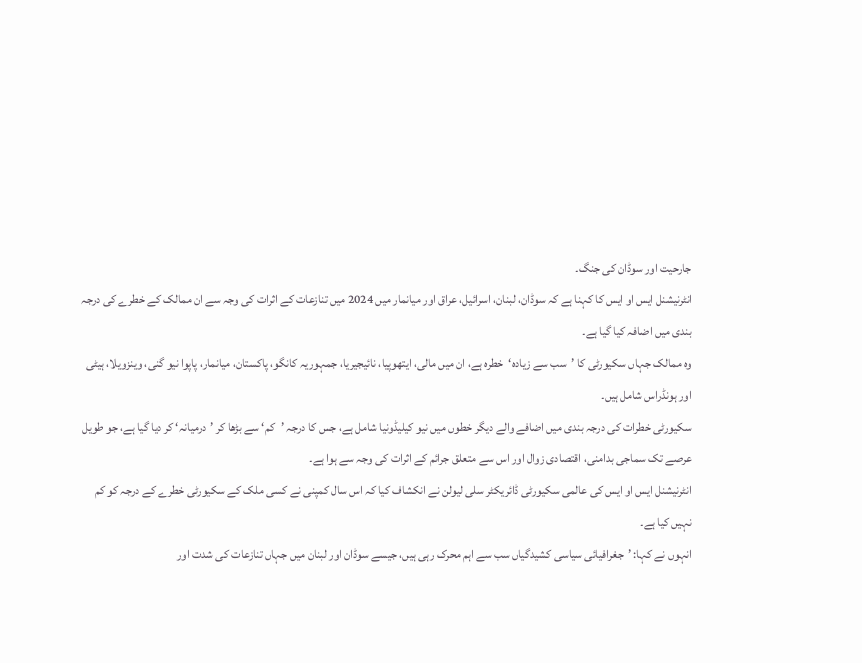جارحیت اور سوڈان کی جنگ۔
انٹرنیشنل ایس او ایس کا کہنا ہے کہ سوڈان، لبنان، اسرائیل، عراق اور میانمار میں 2024 میں تنازعات کے اثرات کی وجہ سے ان ممالک کے خطرے کی درجہ بندی میں اضافہ کیا گیا ہے۔
وہ ممالک جہاں سکیورٹی کا ’سب سے زیادہ‘خطرہ ہے، ان میں مالی، ایتھوپیا، نائیجیریا، جمہوریہ کانگو، پاکستان، میانمار، پاپوا نیو گنی، وینزویلا، ہیٹی اور ہونڈراس شامل ہیں۔
سکیورٹی خطرات کی درجہ بندی میں اضافے والے دیگر خطوں میں نیو کیلیڈونیا شامل ہے، جس کا درجہ ’کم‘ سے بڑھا کر ’درمیانہ‘ کر دیا گیا ہے، جو طویل عرصے تک سماجی بدامنی، اقتصادی زوال اور اس سے متعلق جرائم کے اثرات کی وجہ سے ہوا ہے۔
انٹرنیشنل ایس او ایس کی عالمی سکیورٹی ڈائریکٹر سلی لیولن نے انکشاف کیا کہ اس سال کمپنی نے کسی ملک کے سکیورٹی خطرے کے درجہ کو کم نہیں کیا ہے۔
انہوں نے کہا: ’جغرافیائی سیاسی کشیدگیاں سب سے اہم محرک رہی ہیں، جیسے سوڈان اور لبنان میں جہاں تنازعات کی شدت اور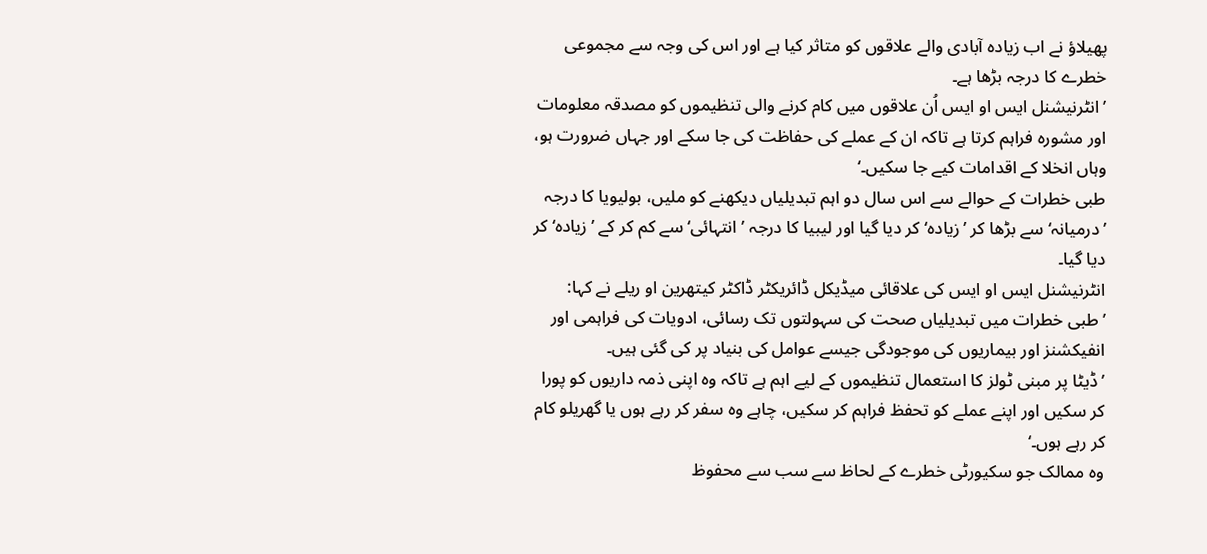پھیلاؤ نے اب زیادہ آبادی والے علاقوں کو متاثر کیا ہے اور اس کی وجہ سے مجموعی خطرے کا درجہ بڑھا ہے۔
’انٹرنیشنل ایس او ایس اُن علاقوں میں کام کرنے والی تنظیموں کو مصدقہ معلومات اور مشورہ فراہم کرتا ہے تاکہ ان کے عملے کی حفاظت کی جا سکے اور جہاں ضرورت ہو، وہاں انخلا کے اقدامات کیے جا سکیں۔‘
طبی خطرات کے حوالے سے اس سال دو اہم تبدیلیاں دیکھنے کو ملیں، بولیویا کا درجہ ’درمیانہ‘ سے بڑھا کر ’زیادہ‘ کر دیا گیا اور لیبیا کا درجہ ’انتہائی‘ سے کم کر کے ’زیادہ‘ کر دیا گیا۔
انٹرنیشنل ایس او ایس کی علاقائی میڈیکل ڈائریکٹر ڈاکٹر کیتھرین او ریلے نے کہا: ’طبی خطرات میں تبدیلیاں صحت کی سہولتوں تک رسائی، ادویات کی فراہمی اور انفیکشنز اور بیماریوں کی موجودگی جیسے عوامل کی بنیاد پر کی گئی ہیں۔
’ڈیٹا پر مبنی ٹولز کا استعمال تنظیموں کے لیے اہم ہے تاکہ وہ اپنی ذمہ داریوں کو پورا کر سکیں اور اپنے عملے کو تحفظ فراہم کر سکیں، چاہے وہ سفر کر رہے ہوں یا گھریلو کام کر رہے ہوں۔‘
وہ ممالک جو سکیورٹی خطرے کے لحاظ سے سب سے محفوظ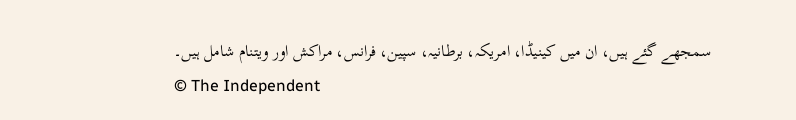سمجھے گئے ہیں، ان میں کینیڈا، امریکہ، برطانیہ، سپین، فرانس، مراکش اور ویتنام شامل ہیں۔
© The Independent